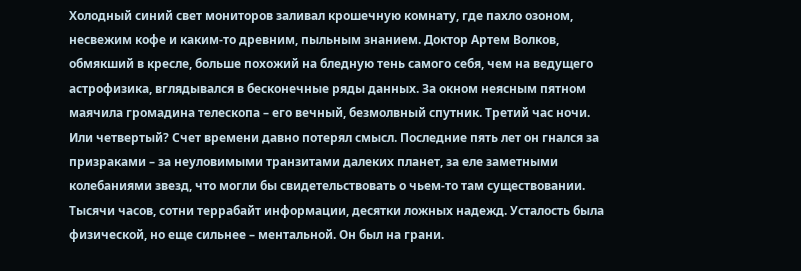Холодный синий свет мониторов заливал крошечную комнату, где пахло озоном,
несвежим кофе и каким-то древним, пыльным знанием. Доктор Артем Волков,
обмякший в кресле, больше похожий на бледную тень самого себя, чем на ведущего
астрофизика, вглядывался в бесконечные ряды данных. За окном неясным пятном
маячила громадина телескопа – его вечный, безмолвный спутник. Третий час ночи.
Или четвертый? Счет времени давно потерял смысл. Последние пять лет он гнался за
призраками – за неуловимыми транзитами далеких планет, за еле заметными
колебаниями звезд, что могли бы свидетельствовать о чьем-то там существовании.
Тысячи часов, сотни террабайт информации, десятки ложных надежд. Усталость была
физической, но еще сильнее – ментальной. Он был на грани.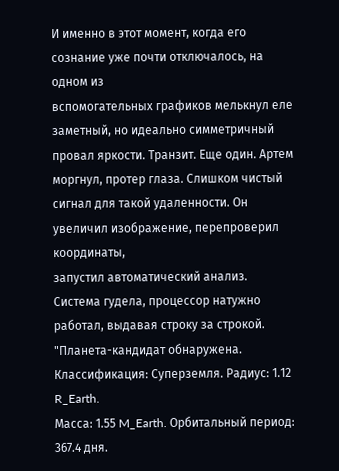И именно в этот момент, когда его сознание уже почти отключалось, на одном из
вспомогательных графиков мелькнул еле заметный, но идеально симметричный
провал яркости. Транзит. Еще один. Артем моргнул, протер глаза. Слишком чистый
сигнал для такой удаленности. Он увеличил изображение, перепроверил координаты,
запустил автоматический анализ.
Система гудела, процессор натужно работал, выдавая строку за строкой.
"Планета-кандидат обнаружена. Классификация: Суперземля. Радиус: 1.12 R_Earth.
Масса: 1.55 M_Earth. Орбитальный период: 367.4 дня.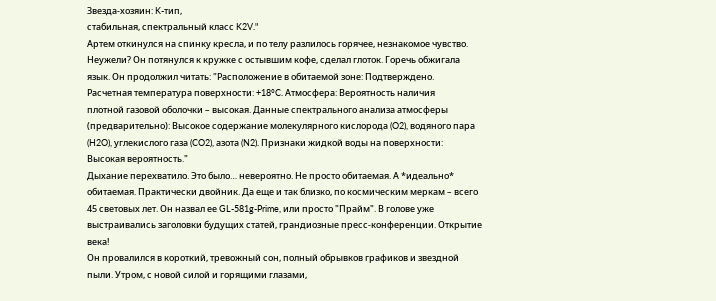Звезда-хозяин: K-тип,
стабильная, спектральный класс K2V."
Артем откинулся на спинку кресла, и по телу разлилось горячее, незнакомое чувство.
Неужели? Он потянулся к кружке с остывшим кофе, сделал глоток. Горечь обжигала
язык. Он продолжил читать: "Расположение в обитаемой зоне: Подтверждено.
Расчетная температура поверхности: +18°C. Атмосфера: Вероятность наличия
плотной газовой оболочки – высокая. Данные спектрального анализа атмосферы
(предварительно): Высокое содержание молекулярного кислорода (O2), водяного пара
(H2O), углекислого газа (CO2), азота (N2). Признаки жидкой воды на поверхности:
Высокая вероятность."
Дыхание перехватило. Это было… невероятно. Не просто обитаемая. А *идеально*
обитаемая. Практически двойник. Да еще и так близко, по космическим меркам – всего
45 световых лет. Он назвал ее GL-581g-Prime, или просто "Прайм". В голове уже
выстраивались заголовки будущих статей, грандиозные пресс-конференции. Открытие
века!
Он провалился в короткий, тревожный сон, полный обрывков графиков и звездной
пыли. Утром, с новой силой и горящими глазами,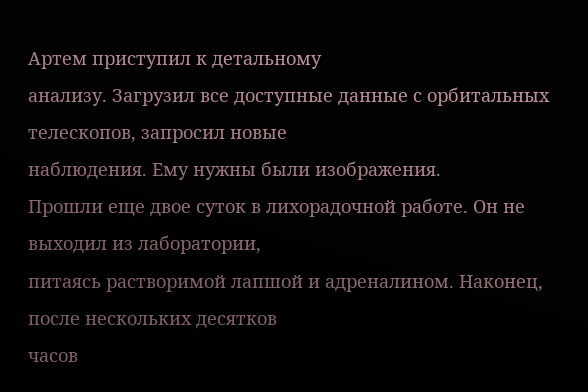Артем приступил к детальному
анализу. Загрузил все доступные данные с орбитальных телескопов, запросил новые
наблюдения. Ему нужны были изображения.
Прошли еще двое суток в лихорадочной работе. Он не выходил из лаборатории,
питаясь растворимой лапшой и адреналином. Наконец, после нескольких десятков
часов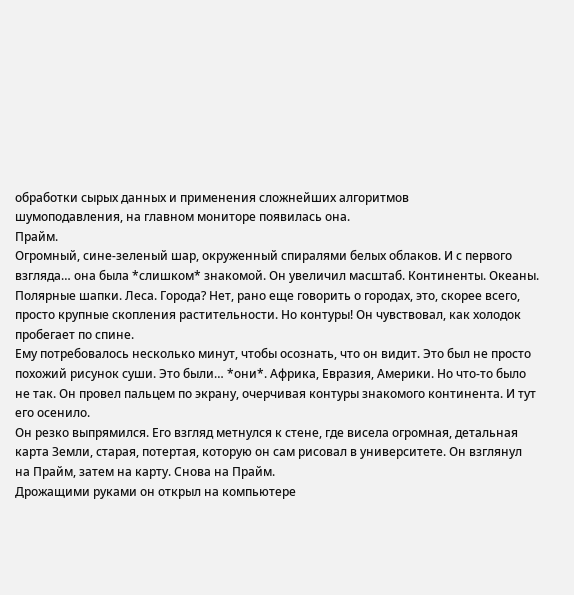обработки сырых данных и применения сложнейших алгоритмов
шумоподавления, на главном мониторе появилась она.
Прайм.
Огромный, сине-зеленый шар, окруженный спиралями белых облаков. И с первого
взгляда… она была *слишком* знакомой. Он увеличил масштаб. Континенты. Океаны.
Полярные шапки. Леса. Города? Нет, рано еще говорить о городах, это, скорее всего,
просто крупные скопления растительности. Но контуры! Он чувствовал, как холодок
пробегает по спине.
Ему потребовалось несколько минут, чтобы осознать, что он видит. Это был не просто
похожий рисунок суши. Это были… *они*. Африка, Евразия, Америки. Но что-то было
не так. Он провел пальцем по экрану, очерчивая контуры знакомого континента. И тут
его осенило.
Он резко выпрямился. Его взгляд метнулся к стене, где висела огромная, детальная
карта Земли, старая, потертая, которую он сам рисовал в университете. Он взглянул
на Прайм, затем на карту. Снова на Прайм.
Дрожащими руками он открыл на компьютере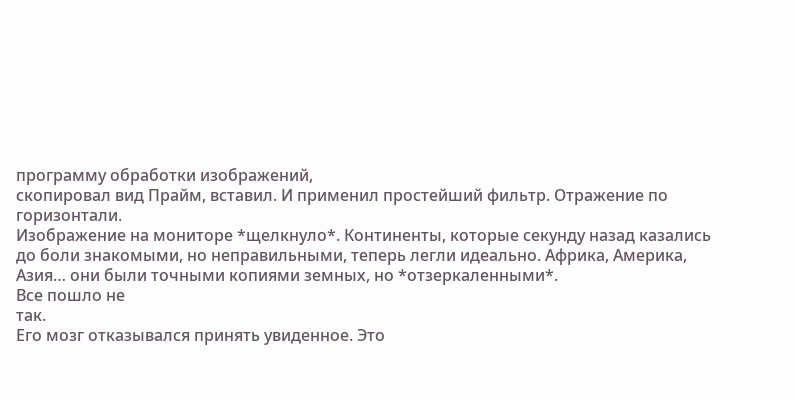программу обработки изображений,
скопировал вид Прайм, вставил. И применил простейший фильтр. Отражение по
горизонтали.
Изображение на мониторе *щелкнуло*. Континенты, которые секунду назад казались
до боли знакомыми, но неправильными, теперь легли идеально. Африка, Америка,
Азия… они были точными копиями земных, но *отзеркаленными*.
Все пошло не
так.
Его мозг отказывался принять увиденное. Это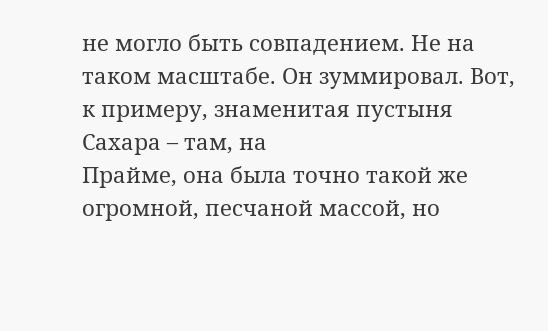не могло быть совпадением. Не на
таком масштабе. Он зуммировал. Вот, к примеру, знаменитая пустыня Сахара – там, на
Прайме, она была точно такой же огромной, песчаной массой, но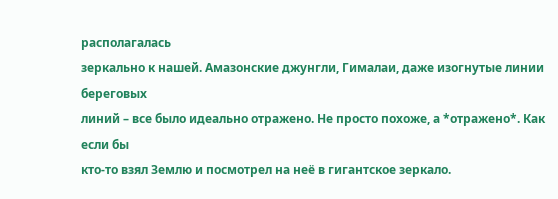располагалась
зеркально к нашей. Амазонские джунгли, Гималаи, даже изогнутые линии береговых
линий – все было идеально отражено. Не просто похоже, а *отражено*. Как если бы
кто-то взял Землю и посмотрел на неё в гигантское зеркало.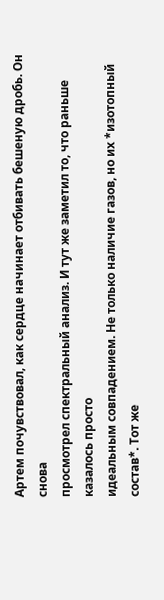Артем почувствовал, как сердце начинает отбивать бешеную дробь. Он снова
просмотрел спектральный анализ. И тут же заметил то, что раньше казалось просто
идеальным совпадением. Не только наличие газов, но их *изотопный состав*. Тот же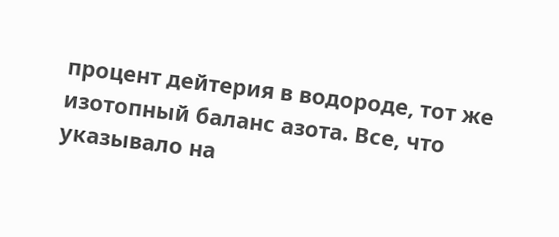процент дейтерия в водороде, тот же изотопный баланс азота. Все, что указывало на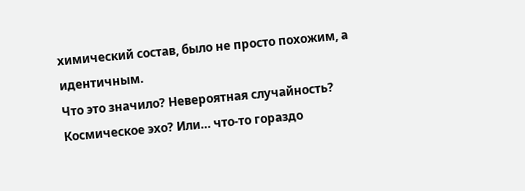химический состав, было не просто похожим, а идентичным.
Что это значило? Невероятная случайность? Космическое эхо? Или… что-то гораздо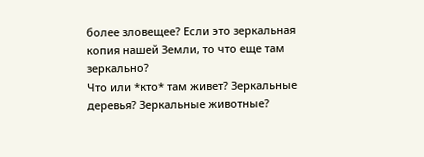более зловещее? Если это зеркальная копия нашей Земли, то что еще там зеркально?
Что или *кто* там живет? Зеркальные деревья? Зеркальные животные?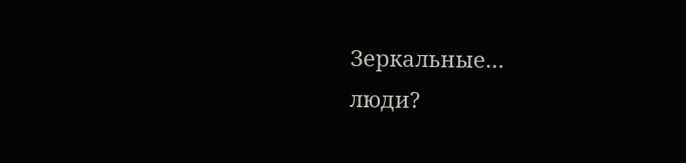Зеркальные…
люди?